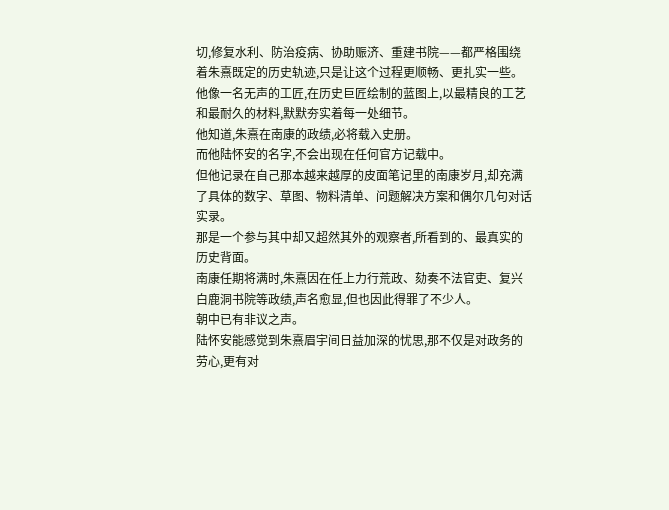切,修复水利、防治疫病、协助赈济、重建书院——都严格围绕着朱熹既定的历史轨迹,只是让这个过程更顺畅、更扎实一些。
他像一名无声的工匠,在历史巨匠绘制的蓝图上,以最精良的工艺和最耐久的材料,默默夯实着每一处细节。
他知道,朱熹在南康的政绩,必将载入史册。
而他陆怀安的名字,不会出现在任何官方记载中。
但他记录在自己那本越来越厚的皮面笔记里的南康岁月,却充满了具体的数字、草图、物料清单、问题解决方案和偶尔几句对话实录。
那是一个参与其中却又超然其外的观察者,所看到的、最真实的历史背面。
南康任期将满时,朱熹因在任上力行荒政、劾奏不法官吏、复兴白鹿洞书院等政绩,声名愈显,但也因此得罪了不少人。
朝中已有非议之声。
陆怀安能感觉到朱熹眉宇间日益加深的忧思,那不仅是对政务的劳心,更有对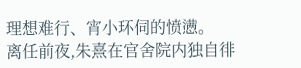理想难行、宵小环伺的愤懑。
离任前夜,朱熹在官舍院内独自徘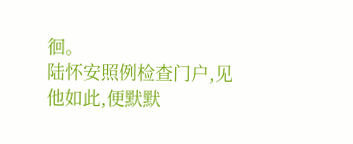徊。
陆怀安照例检查门户,见他如此,便默默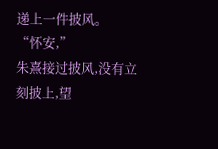递上一件披风。
“怀安,”
朱熹接过披风,没有立刻披上,望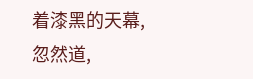着漆黑的天幕,忽然道,